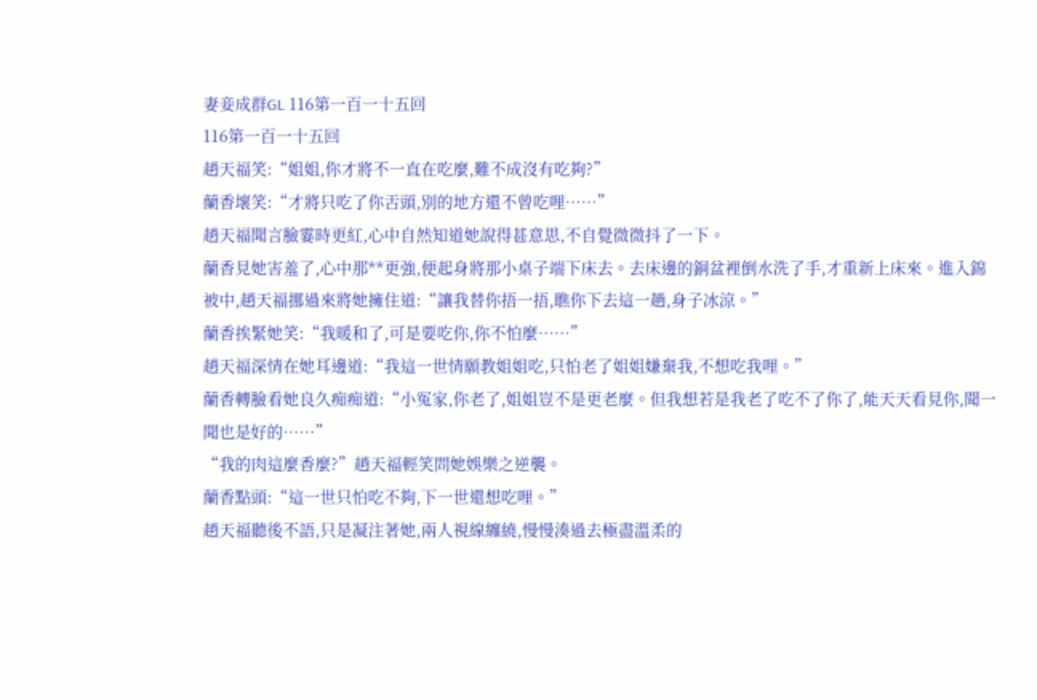妻妾成群GL 116第一百一十五回
116第一百一十五回
趙天福笑:“姐姐,你才將不一直在吃麼,難不成沒有吃夠?”
蘭香壞笑:“才將只吃了你舌頭,別的地方還不曾吃哩……”
趙天福聞言臉霎時更紅,心中自然知道她說得甚意思,不自覺微微抖了一下。
蘭香見她害羞了,心中那**更強,便起身將那小桌子端下床去。去床邊的銅盆裡倒水洗了手,才重新上床來。進入錦被中,趙天福挪過來將她擁住道:“讓我替你捂一捂,瞧你下去這一趟,身子冰涼。”
蘭香挨緊她笑:“我暖和了,可是要吃你,你不怕麼……”
趙天福深情在她耳邊道:“我這一世情願教姐姐吃,只怕老了姐姐嫌棄我,不想吃我哩。”
蘭香轉臉看她良久痴痴道:“小冤家,你老了,姐姐豈不是更老麼。但我想若是我老了吃不了你了,能天天看見你,聞一聞也是好的……”
“我的肉這麼香麼?”趙天福輕笑問她娛樂之逆襲。
蘭香點頭:“這一世只怕吃不夠,下一世還想吃哩。”
趙天福聽後不語,只是凝注著她,兩人視線纏繞,慢慢湊過去極盡溫柔的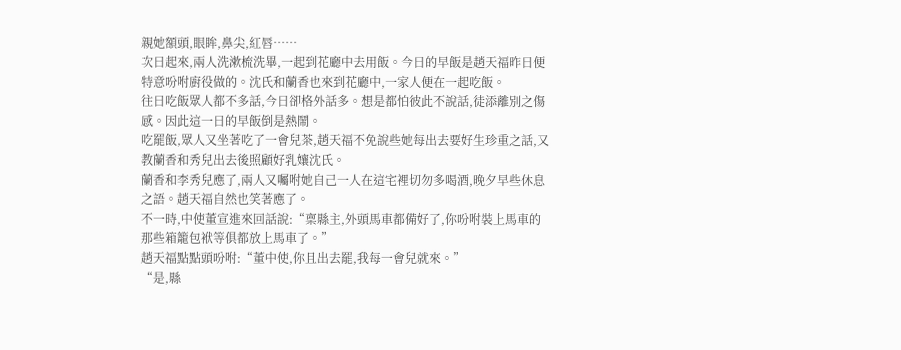親她額頭,眼眸,鼻尖,紅唇……
次日起來,兩人洗漱梳洗畢,一起到花廳中去用飯。今日的早飯是趙天福昨日便特意吩咐廚役做的。沈氏和蘭香也來到花廳中,一家人便在一起吃飯。
往日吃飯眾人都不多話,今日卻格外話多。想是都怕彼此不說話,徒添離別之傷感。因此這一日的早飯倒是熱鬧。
吃罷飯,眾人又坐著吃了一會兒茶,趙天福不免說些她每出去要好生珍重之話,又教蘭香和秀兒出去後照顧好乳孃沈氏。
蘭香和李秀兒應了,兩人又囑咐她自己一人在這宅裡切勿多喝酒,晚夕早些休息之語。趙天福自然也笑著應了。
不一時,中使董宣進來回話說:“稟縣主,外頭馬車都備好了,你吩咐裝上馬車的那些箱籠包袱等俱都放上馬車了。”
趙天福點點頭吩咐:“董中使,你且出去罷,我每一會兒就來。”
“是,縣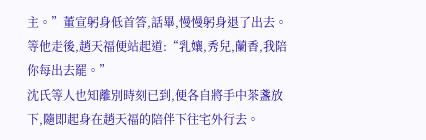主。”董宣躬身低首答,話畢,慢慢躬身退了出去。
等他走後,趙天福便站起道:“乳孃,秀兒,蘭香,我陪你每出去罷。”
沈氏等人也知離別時刻已到,便各自將手中茶盞放下,隨即起身在趙天福的陪伴下往宅外行去。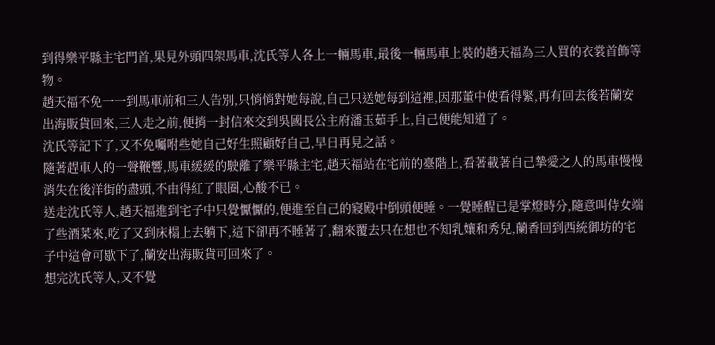到得樂平縣主宅門首,果見外頭四架馬車,沈氏等人各上一輛馬車,最後一輛馬車上裝的趙天福為三人買的衣裳首飾等物。
趙天福不免一一到馬車前和三人告別,只悄悄對她每說,自己只送她每到這裡,因那董中使看得緊,再有回去後若蘭安出海販貨回來,三人走之前,便捎一封信來交到吳國長公主府潘玉茹手上,自己便能知道了。
沈氏等記下了,又不免囑咐些她自己好生照顧好自己,早日再見之話。
隨著趕車人的一聲鞭響,馬車緩緩的駛離了樂平縣主宅,趙天福站在宅前的臺階上,看著載著自己摯愛之人的馬車慢慢消失在後洋街的盡頭,不由得紅了眼圈,心酸不已。
送走沈氏等人,趙天福進到宅子中只覺懨懨的,便進至自己的寢殿中倒頭便睡。一覺睡醒已是掌燈時分,隨意叫侍女端了些酒菜來,吃了又到床榻上去躺下,這下卻再不睡著了,翻來覆去只在想也不知乳孃和秀兒,蘭香回到西統御坊的宅子中這會可歇下了,蘭安出海販貨可回來了。
想完沈氏等人,又不覺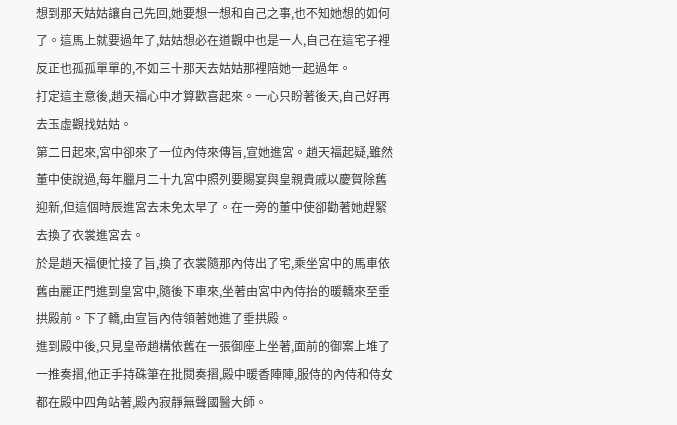想到那天姑姑讓自己先回,她要想一想和自己之事,也不知她想的如何了。這馬上就要過年了,姑姑想必在道觀中也是一人,自己在這宅子裡反正也孤孤單單的,不如三十那天去姑姑那裡陪她一起過年。
打定這主意後,趙天福心中才算歡喜起來。一心只盼著後天,自己好再去玉虛觀找姑姑。
第二日起來,宮中卻來了一位內侍來傳旨,宣她進宮。趙天福起疑,雖然董中使說過,每年臘月二十九宮中照列要賜宴與皇親貴戚以慶賀除舊迎新,但這個時辰進宮去未免太早了。在一旁的董中使卻勸著她趕緊去換了衣裳進宮去。
於是趙天福便忙接了旨,換了衣裳隨那內侍出了宅,乘坐宮中的馬車依舊由麗正門進到皇宮中,隨後下車來,坐著由宮中內侍抬的暖轎來至垂拱殿前。下了轎,由宣旨內侍領著她進了垂拱殿。
進到殿中後,只見皇帝趙構依舊在一張御座上坐著,面前的御案上堆了一推奏摺,他正手持硃筆在批閱奏摺,殿中暖香陣陣,服侍的內侍和侍女都在殿中四角站著,殿內寂靜無聲國醫大師。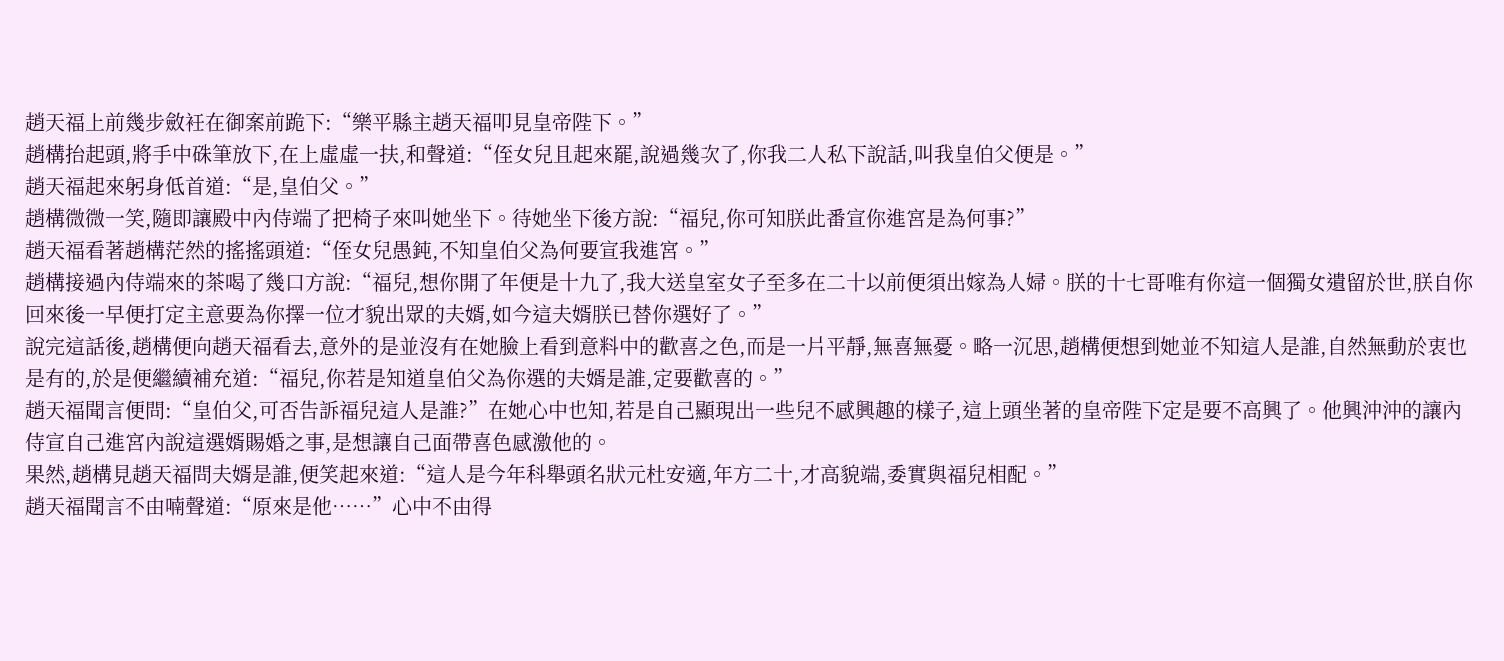趙天福上前幾步斂衽在御案前跪下:“樂平縣主趙天福叩見皇帝陛下。”
趙構抬起頭,將手中硃筆放下,在上虛虛一扶,和聲道:“侄女兒且起來罷,說過幾次了,你我二人私下說話,叫我皇伯父便是。”
趙天福起來躬身低首道:“是,皇伯父。”
趙構微微一笑,隨即讓殿中內侍端了把椅子來叫她坐下。待她坐下後方說:“福兒,你可知朕此番宣你進宮是為何事?”
趙天福看著趙構茫然的搖搖頭道:“侄女兒愚鈍,不知皇伯父為何要宣我進宮。”
趙構接過內侍端來的茶喝了幾口方說:“福兒,想你開了年便是十九了,我大送皇室女子至多在二十以前便須出嫁為人婦。朕的十七哥唯有你這一個獨女遺留於世,朕自你回來後一早便打定主意要為你擇一位才貌出眾的夫婿,如今這夫婿朕已替你選好了。”
說完這話後,趙構便向趙天福看去,意外的是並沒有在她臉上看到意料中的歡喜之色,而是一片平靜,無喜無憂。略一沉思,趙構便想到她並不知這人是誰,自然無動於衷也是有的,於是便繼續補充道:“福兒,你若是知道皇伯父為你選的夫婿是誰,定要歡喜的。”
趙天福聞言便問:“皇伯父,可否告訴福兒這人是誰?”在她心中也知,若是自己顯現出一些兒不感興趣的樣子,這上頭坐著的皇帝陛下定是要不高興了。他興沖沖的讓內侍宣自己進宮內說這選婿賜婚之事,是想讓自己面帶喜色感激他的。
果然,趙構見趙天福問夫婿是誰,便笑起來道:“這人是今年科舉頭名狀元杜安適,年方二十,才高貌端,委實與福兒相配。”
趙天福聞言不由喃聲道:“原來是他……”心中不由得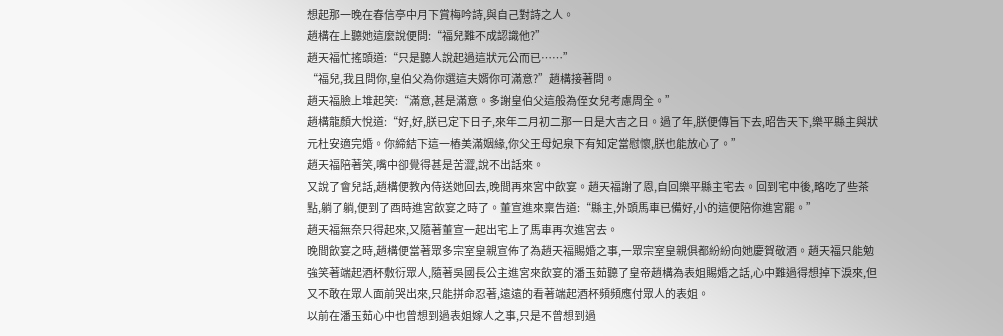想起那一晚在春信亭中月下賞梅吟詩,與自己對詩之人。
趙構在上聽她這麼說便問:“福兒難不成認識他?”
趙天福忙搖頭道:“只是聽人說起過這狀元公而已……”
“福兒,我且問你,皇伯父為你選這夫婿你可滿意?”趙構接著問。
趙天福臉上堆起笑:“滿意,甚是滿意。多謝皇伯父這般為侄女兒考慮周全。”
趙構龍顏大悅道:“好,好,朕已定下日子,來年二月初二那一日是大吉之日。過了年,朕便傳旨下去,昭告天下,樂平縣主與狀元杜安適完婚。你締結下這一樁美滿姻緣,你父王母妃泉下有知定當慰懷,朕也能放心了。”
趙天福陪著笑,嘴中卻覺得甚是苦澀,說不出話來。
又說了會兒話,趙構便教內侍送她回去,晚間再來宮中飲宴。趙天福謝了恩,自回樂平縣主宅去。回到宅中後,略吃了些茶點,躺了躺,便到了酉時進宮飲宴之時了。董宣進來稟告道:“縣主,外頭馬車已備好,小的這便陪你進宮罷。”
趙天福無奈只得起來,又隨著董宣一起出宅上了馬車再次進宮去。
晚間飲宴之時,趙構便當著眾多宗室皇親宣佈了為趙天福賜婚之事,一眾宗室皇親俱都紛紛向她慶賀敬酒。趙天福只能勉強笑著端起酒杯敷衍眾人,隨著吳國長公主進宮來飲宴的潘玉茹聽了皇帝趙構為表姐賜婚之話,心中難過得想掉下淚來,但又不敢在眾人面前哭出來,只能拼命忍著,遠遠的看著端起酒杯頻頻應付眾人的表姐。
以前在潘玉茹心中也曾想到過表姐嫁人之事,只是不曾想到過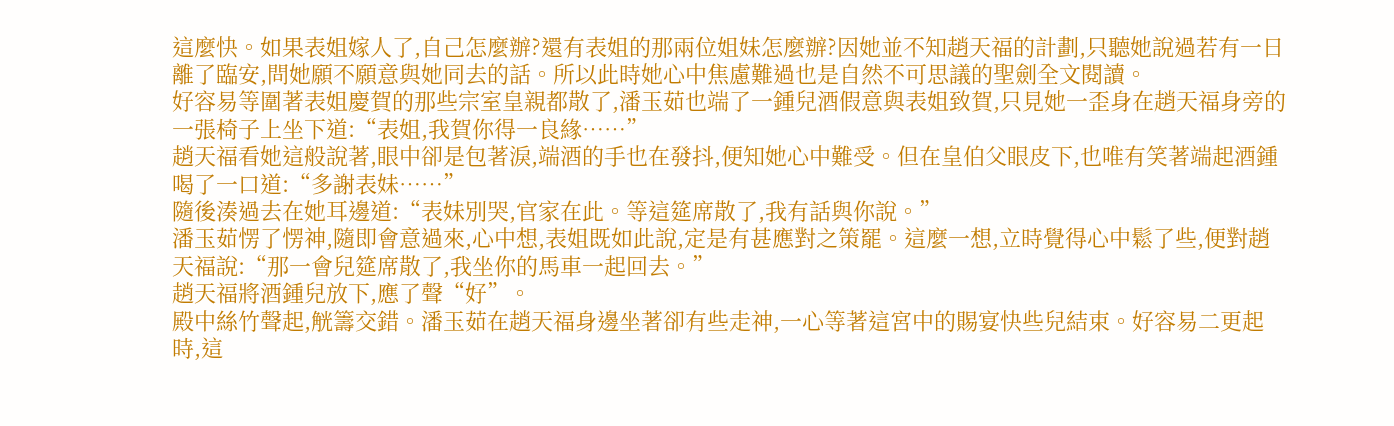這麼快。如果表姐嫁人了,自己怎麼辦?還有表姐的那兩位姐妹怎麼辦?因她並不知趙天福的計劃,只聽她說過若有一日離了臨安,問她願不願意與她同去的話。所以此時她心中焦慮難過也是自然不可思議的聖劍全文閱讀。
好容易等圍著表姐慶賀的那些宗室皇親都散了,潘玉茹也端了一鍾兒酒假意與表姐致賀,只見她一歪身在趙天福身旁的一張椅子上坐下道:“表姐,我賀你得一良緣……”
趙天福看她這般說著,眼中卻是包著淚,端酒的手也在發抖,便知她心中難受。但在皇伯父眼皮下,也唯有笑著端起酒鍾喝了一口道:“多謝表妹……”
隨後湊過去在她耳邊道:“表妹別哭,官家在此。等這筵席散了,我有話與你說。”
潘玉茹愣了愣神,隨即會意過來,心中想,表姐既如此說,定是有甚應對之策罷。這麼一想,立時覺得心中鬆了些,便對趙天福說:“那一會兒筵席散了,我坐你的馬車一起回去。”
趙天福將酒鍾兒放下,應了聲“好”。
殿中絲竹聲起,觥籌交錯。潘玉茹在趙天福身邊坐著卻有些走神,一心等著這宮中的賜宴快些兒結束。好容易二更起時,這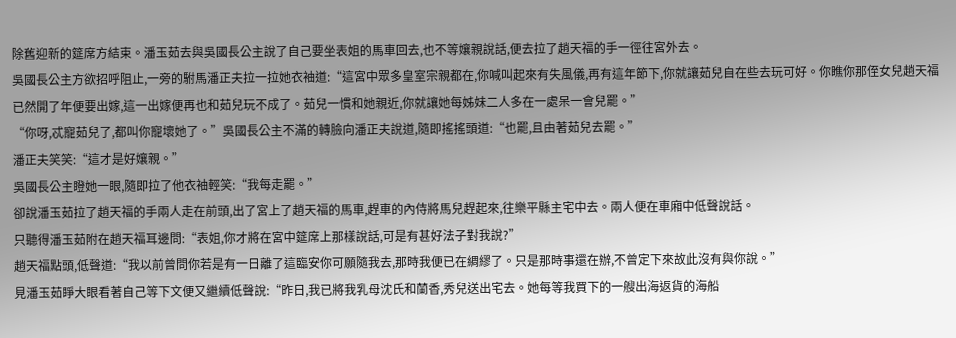除舊迎新的筵席方結束。潘玉茹去與吳國長公主說了自己要坐表姐的馬車回去,也不等孃親說話,便去拉了趙天福的手一徑往宮外去。
吳國長公主方欲招呼阻止,一旁的駙馬潘正夫拉一拉她衣袖道:“這宮中眾多皇室宗親都在,你喊叫起來有失風儀,再有這年節下,你就讓茹兒自在些去玩可好。你瞧你那侄女兒趙天福已然開了年便要出嫁,這一出嫁便再也和茹兒玩不成了。茹兒一慣和她親近,你就讓她每姊妹二人多在一處呆一會兒罷。”
“你呀,忒寵茹兒了,都叫你寵壞她了。”吳國長公主不滿的轉臉向潘正夫說道,隨即搖搖頭道:“也罷,且由著茹兒去罷。”
潘正夫笑笑:“這才是好孃親。”
吳國長公主瞪她一眼,隨即拉了他衣袖輕笑:“我每走罷。”
卻說潘玉茹拉了趙天福的手兩人走在前頭,出了宮上了趙天福的馬車,趕車的內侍將馬兒趕起來,往樂平縣主宅中去。兩人便在車廂中低聲說話。
只聽得潘玉茹附在趙天福耳邊問:“表姐,你才將在宮中筵席上那樣說話,可是有甚好法子對我說?”
趙天福點頭,低聲道:“我以前曾問你若是有一日離了這臨安你可願隨我去,那時我便已在綢繆了。只是那時事還在辦,不曾定下來故此沒有與你說。”
見潘玉茹睜大眼看著自己等下文便又繼續低聲說:“昨日,我已將我乳母沈氏和蘭香,秀兒送出宅去。她每等我買下的一艘出海返貨的海船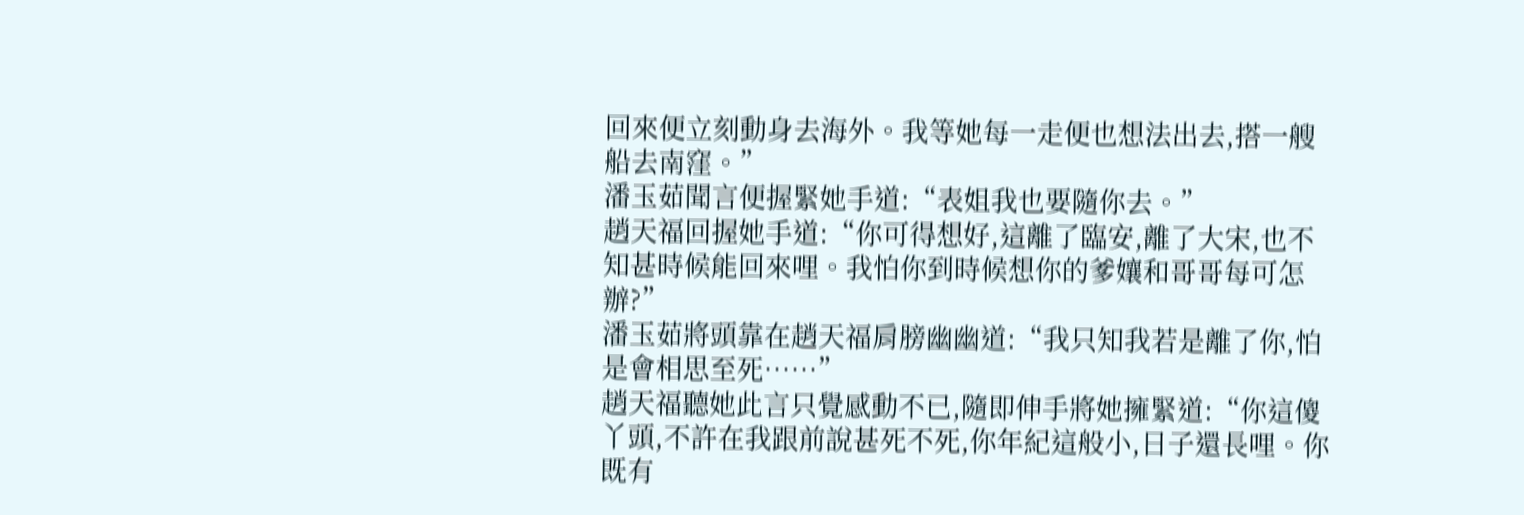回來便立刻動身去海外。我等她每一走便也想法出去,搭一艘船去南窪。”
潘玉茹聞言便握緊她手道:“表姐我也要隨你去。”
趙天福回握她手道:“你可得想好,這離了臨安,離了大宋,也不知甚時候能回來哩。我怕你到時候想你的爹孃和哥哥每可怎辦?”
潘玉茹將頭靠在趙天福肩膀幽幽道:“我只知我若是離了你,怕是會相思至死……”
趙天福聽她此言只覺感動不已,隨即伸手將她擁緊道:“你這傻丫頭,不許在我跟前說甚死不死,你年紀這般小,日子還長哩。你既有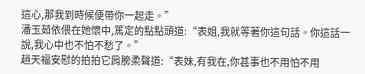這心,那我到時候便帶你一起走。”
潘玉茹依偎在她懷中,篤定的點點頭道:“表姐,我就等著你這句話。你這話一說,我心中也不怕不愁了。”
趙天福安慰的拍拍它肩膀柔聲道:“表妹,有我在,你甚事也不用怕不用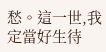愁。這一世,我定當好生待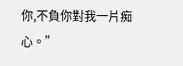你,不負你對我一片痴心。”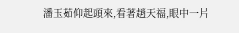潘玉茹仰起頭來,看著趙天福,眼中一片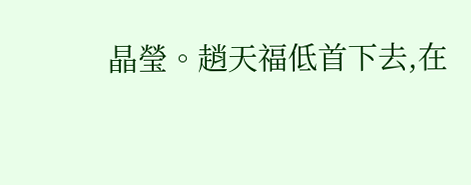晶瑩。趙天福低首下去,在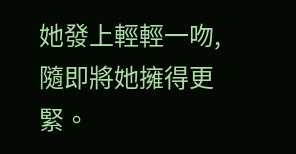她發上輕輕一吻,隨即將她擁得更緊。